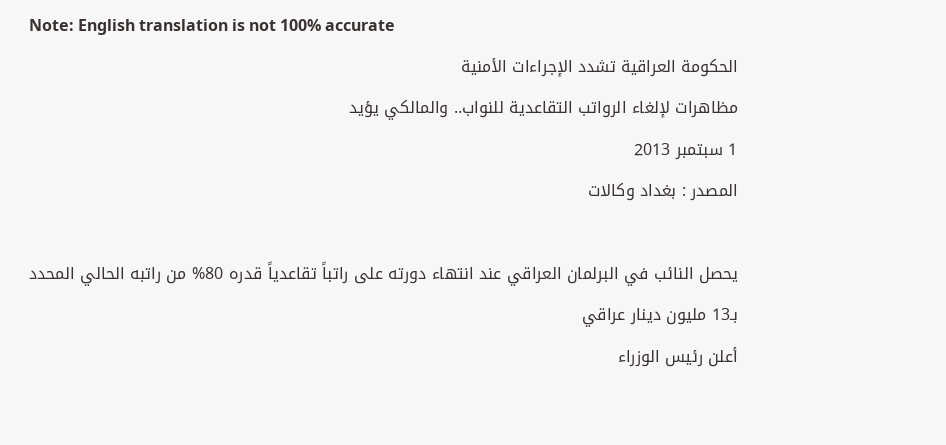Note: English translation is not 100% accurate
الحكومة العراقية تشدد الإجراءات الأمنية
مظاهرات لإلغاء الرواتب التقاعدية للنواب.. والمالكي يؤيد
1 سبتمبر 2013
المصدر : بغداد وكالات

يحصل النائب في البرلمان العراقي عند انتهاء دورته على راتباً تقاعدياً قدره 80% من راتبه الحالي المحدد بـ13 مليون دينار عراقي
أعلن رئيس الوزراء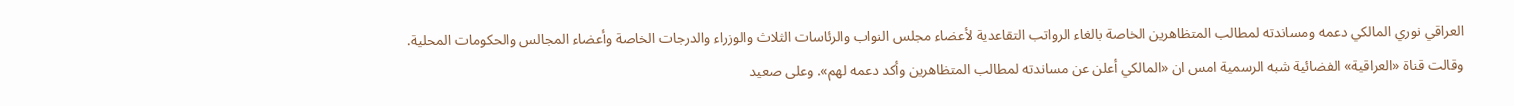العراقي نوري المالكي دعمه ومساندته لمطالب المتظاهرين الخاصة بالغاء الرواتب التقاعدية لأعضاء مجلس النواب والرئاسات الثلاث والوزراء والدرجات الخاصة وأعضاء المجالس والحكومات المحلية.
وقالت قناة «العراقية» الفضائية شبه الرسمية امس ان «المالكي أعلن عن مساندته لمطالب المتظاهرين وأكد دعمه لهم». وعلى صعيد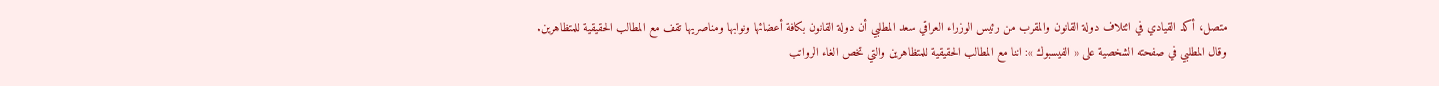متصل، أكد القيادي في ائتلاف دولة القانون والمقرب من رئيس الوزراء العراقي سعد المطلبي أن دولة القانون بكافة أعضائها ونوابها ومناصريها تقف مع المطالب الحقيقية للمتظاهرين.
وقال المطلبي في صفحته الشخصية على « الفيسبوك »: اننا مع المطالب الحقيقية للمتظاهرين والتي تخص الغاء الرواتب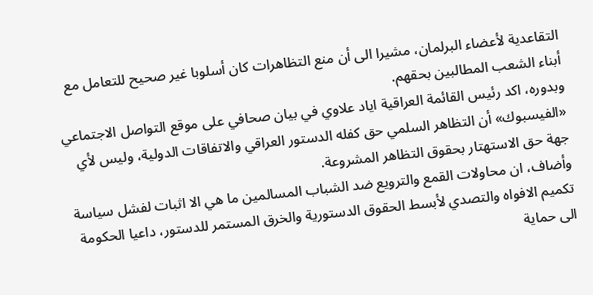التقاعدية لأعضاء البرلمان، مشيرا الى أن منع التظاهرات كان أسلوبا غير صحيح للتعامل مع أبناء الشعب المطالبين بحقهم.
وبدوره، اكد رئيس القائمة العراقية اياد علاوي في بيان صحافي على موقع التواصل الاجتماعي «الفيسبوك» أن التظاهر السلمي حق كفله الدستور العراقي والاتفاقات الدولية، وليس لأي جهة حق الاستهتار بحقوق التظاهر المشروعة.
وأضاف، ان محاولات القمع والترويع ضد الشباب المسالمين ما هي الا اثبات لفشل سياسة تكميم الافواه والتصدي لأبسط الحقوق الدستورية والخرق المستمر للدستور، داعيا الحكومة الى حماية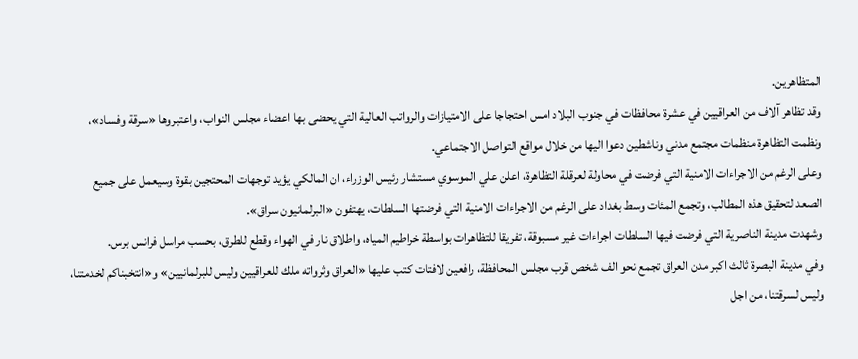المتظاهرين.
وقد تظاهر آلاف من العراقيين في عشرة محافظات في جنوب البلاد امس احتجاجا على الامتيازات والرواتب العالية التي يحضى بها اعضاء مجلس النواب، واعتبروها «سرقة وفساد»، ونظمت التظاهرة منظمات مجتمع مدني وناشطين دعوا اليها من خلال مواقع التواصل الاجتماعي.
وعلى الرغم من الاجراءات الامنية التي فرضت في محاولة لعرقلة التظاهرة، اعلن علي الموسوي مستشار رئيس الوزراء، ان المالكي يؤيد توجهات المحتجين بقوة وسيعمل على جميع الصعد لتحقيق هذه المطالب، وتجمع المئات وسط بغداد على الرغم من الاجراءات الامنية التي فرضتها السلطات، يهتفون «البرلمانيون سراق».
وشهدت مدينة الناصرية التي فرضت فيها السلطات اجراءات غير مسبوقة، تفريقا للتظاهرات بواسطة خراطيم المياه، واطلاق نار في الهواء وقطع للطرق، بحسب مراسل فرانس برس.
وفي مدينة البصرة ثالث اكبر مدن العراق تجمع نحو الف شخص قرب مجلس المحافظة، رافعين لافتات كتب عليها «العراق وثرواته ملك للعراقيين وليس للبرلمانيين» و«انتخبناكم لخدمتنا، وليس لسرقتنا، من اجل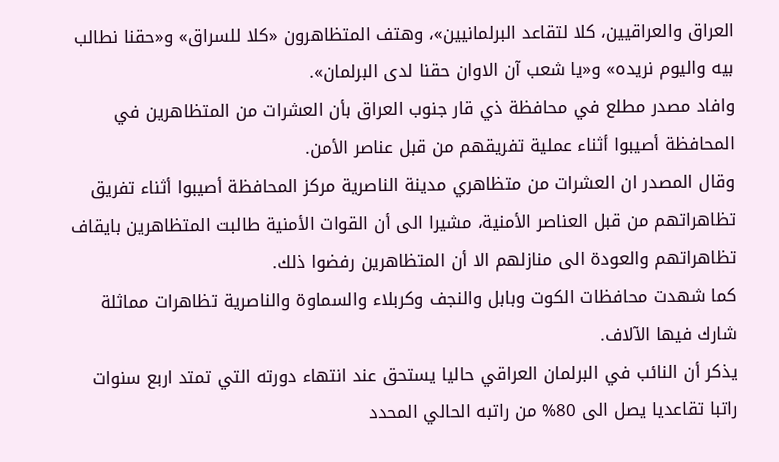العراق والعراقيين، كلا لتقاعد البرلمانيين»، وهتف المتظاهرون «كلا للسراق» و«حقنا نطالب بيه واليوم نريده» و«يا شعب آن الاوان حقنا لدى البرلمان».
وافاد مصدر مطلع في محافظة ذي قار جنوب العراق بأن العشرات من المتظاهرين في المحافظة أصيبوا أثناء عملية تفريقهم من قبل عناصر الأمن.
وقال المصدر ان العشرات من متظاهري مدينة الناصرية مركز المحافظة أصيبوا أثناء تفريق تظاهراتهم من قبل العناصر الأمنية، مشيرا الى أن القوات الأمنية طالبت المتظاهرين بايقاف تظاهراتهم والعودة الى منازلهم الا أن المتظاهرين رفضوا ذلك.
كما شهدت محافظات الكوت وبابل والنجف وكربلاء والسماوة والناصرية تظاهرات مماثلة شارك فيها الآلاف.
يذكر أن النائب في البرلمان العراقي حاليا يستحق عند انتهاء دورته التي تمتد اربع سنوات راتبا تقاعديا يصل الى 80% من راتبه الحالي المحدد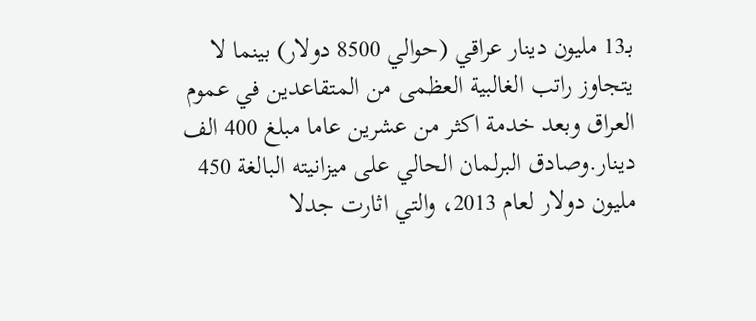بـ13 مليون دينار عراقي (حوالي 8500 دولار) بينما لا يتجاوز راتب الغالبية العظمى من المتقاعدين في عموم العراق وبعد خدمة اكثر من عشرين عاما مبلغ 400 الف دينار.وصادق البرلمان الحالي على ميزانيته البالغة 450 مليون دولار لعام 2013، والتي اثارت جدلا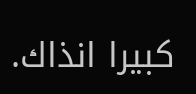كبيرا انذاك.